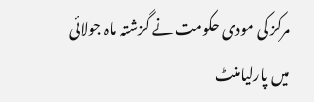مرکز کی مودی حکومت نے گزشتہ ماہ جولائی میں پارلیامنٹ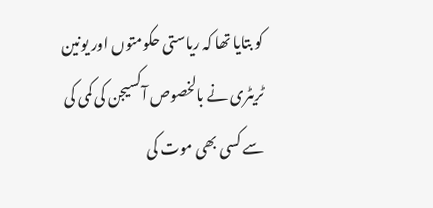کو بتایا تھا کہ ریاستی حکومتوں اور یونین ٹریٹری نے بالخصوص آکسیجن کی کمی کی سے کسی بھی موت کی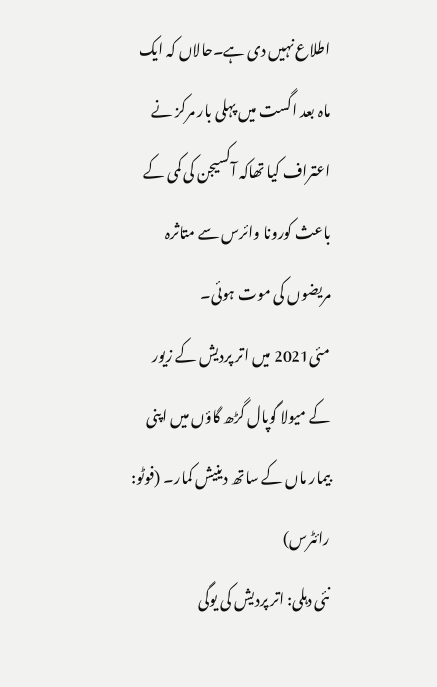اطلاع نہیں دی ہے۔حالاں کہ ایک ماہ بعد اگست میں پہلی بار مرکز نے اعتراف کیا تھاکہ آکسیجن کی کمی کے باعث کورونا وائرس سے متاثرہ مریضوں کی موت ہوئی۔
مئی2021 میں اتر پردیش کے زیور کے میولا گوپال گڑھ گاؤں میں اپنی بیمار ماں کے ساتھ دینیش کمار۔ (فوٹو: رائٹرس)
نئی دہلی: اتر پردیش کی یوگی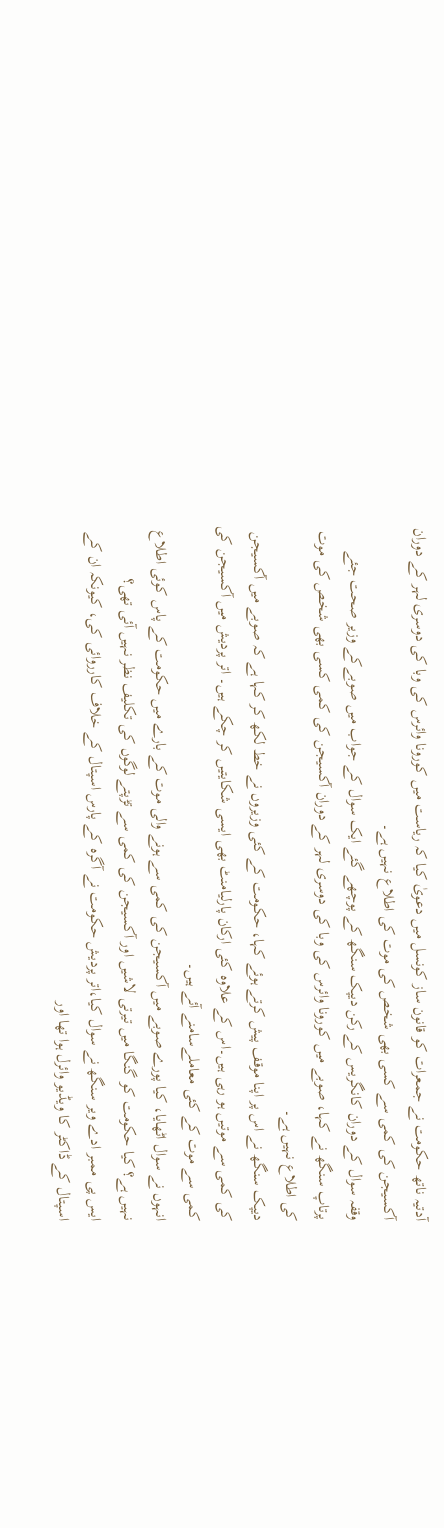آدتیہ ناتھ حکومت نے جمعرات کو قانون ساز کونسل میں دعویٰ کیا کہ ریاست میں کورونا وائرس کی وبا کی دوسری لہر کے دوران آکسیجن کی کمی سے کسی بھی شخص کی موت کی اطلاع نہیں ہے۔
وقفہ سوال کے دوران کانگریس کے رکن دیپک سنگھ کے پوچھے گئے ایک سوال کے جواب میں صوبےکے وزیر صحت جئے پرتاپ سنگھ نے کہا، صوبے میں کورونا وائرس کی وبا کی دوسری لہر کے دوران آکسیجن کی کمی کسی بھی شخص کی موت کی اطلاع نہیں ہے۔
دیپک سنگھ نے اس پر اپنا موقف پیش کرتے ہوئے کہا، حکومت کے کئی وزیروں نے خط لکھ کر کہا ہے کہ صوبے میں آکسیجن کی کمی سے موتیں ہو رہی ہیں۔اس کے علاوہ کئی ارکان پارلیامنٹ بھی ایسی شکایتیں کر چکے ہیں۔ اتر پردیش میں آکسیجن کی کمی سے موت کے کئی معاملےسامنے آئے ہیں۔
انہوں نے سوال اٹھایا، کیا پورے صوبے میں آکسیجن کی کمی سے ہونے والی موت کے بارے میں حکومت کے پاس کوئی اطلاع نہیں ہے؟ کیا حکومت کو گنگا میں تیرتی لاشیں اور آکسیجن کی کمی سے تڑپتے لوگوں کی تکلیف نظر نہیں آئی تھی؟
ایس پی ممبر ادے ویر سنگھ نے سوال کیا،اتر پردیش حکومت نے آگرہ کے پارس اسپتال کے خلاف کارروائی کی، کیونکہ ان کے اسپتال کے ڈاکٹر کا ویڈیو وائرل ہوا تھا اور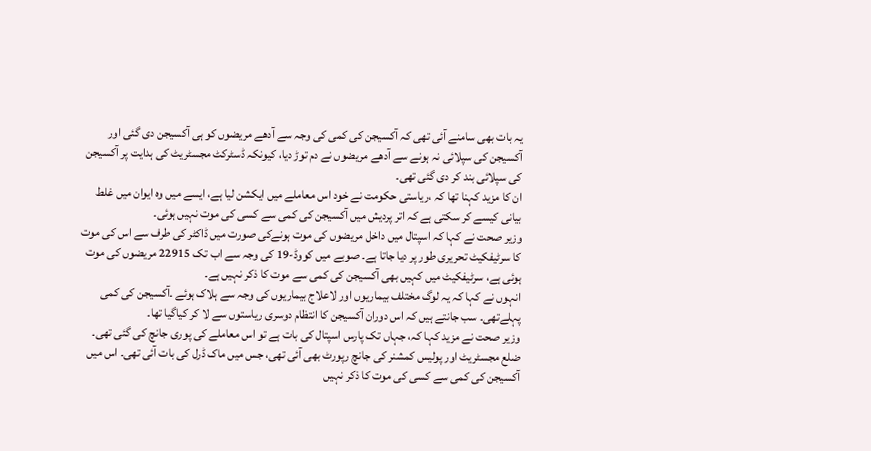یہ بات بھی سامنے آئی تھی کہ آکسیجن کی کمی کی وجہ سے آدھے مریضوں کو ہی آکسیجن دی گئی اور آکسیجن کی سپلائی نہ ہونے سے آدھے مریضوں نے دم توڑ دیا، کیونکہ ڈسٹرکٹ مجسٹریٹ کی ہدایت پر آکسیجن کی سپلائی بند کر دی گئی تھی۔
ان کا مزید کہنا تھا کہ ،ریاستی حکومت نے خود اس معاملے میں ایکشن لیا ہے، ایسے میں وہ ایوان میں غلط بیانی کیسے کر سکتی ہے کہ اتر پردیش میں آکسیجن کی کمی سے کسی کی موت نہیں ہوئی۔
وزیر صحت نے کہا کہ اسپتال میں داخل مریضوں کی موت ہونےکی صورت میں ڈاکٹر کی طرف سے اس کی موت کا سرٹیفکیٹ تحریری طور پر دیا جاتا ہے۔ صوبے میں کووڈ-19 کی وجہ سے اب تک 22915 مریضوں کی موت ہوئی ہے، سرٹیفکیٹ میں کہیں بھی آکسیجن کی کمی سے موت کا ذکر نہیں ہے۔
انہوں نے کہا کہ یہ لوگ مختلف بیماریوں اور لاعلاج بیماریوں کی وجہ سے ہلاک ہوئے ۔آکسیجن کی کمی پہلےتھی۔ سب جانتے ہیں کہ اس دوران آکسیجن کا انتظام دوسری ریاستوں سے لا کر کیاگیا تھا۔
وزیر صحت نے مزید کہا کہ، جہاں تک پارس اسپتال کی بات ہے تو اس معاملے کی پوری جانچ کی گئی تھی۔ ضلع مجسٹریٹ اور پولیس کمشنر کی جانچ رپورٹ بھی آئی تھی، جس میں ماک ڈرل کی بات آئی تھی۔ اس میں آکسیجن کی کمی سے کسی کی موت کا ذکر نہیں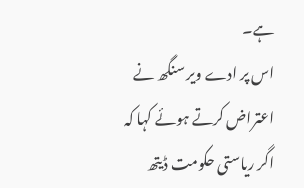ہے۔
اس پر ادے ویر سنگھ نے اعتراض کرتے ہوئے کہا کہ اگر ریاستی حکومت ڈیتھ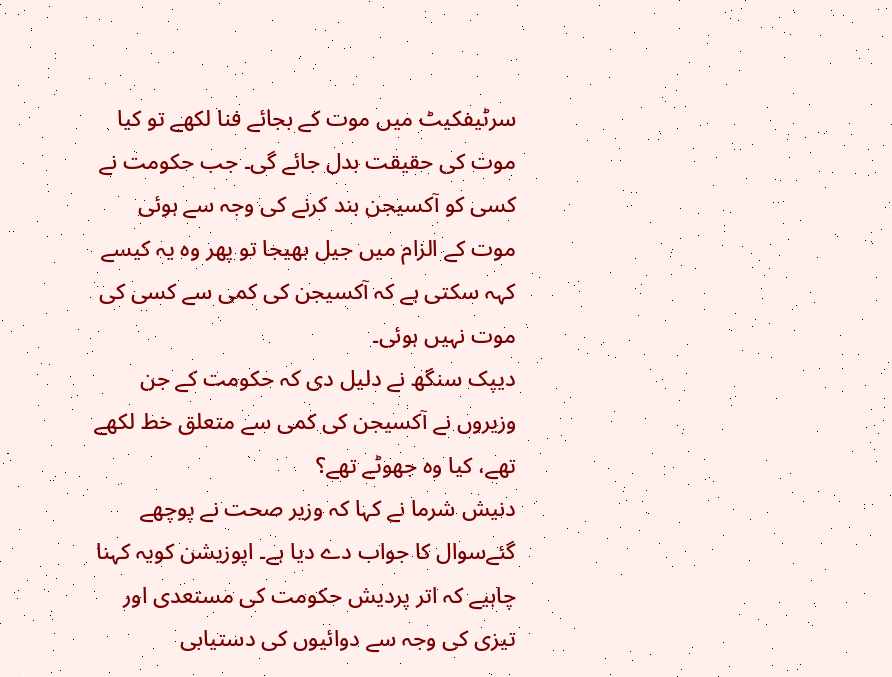سرٹیفکیٹ میں موت کے بجائے فنا لکھے تو کیا موت کی حقیقت بدل جائے گی۔ جب حکومت نے کسی کو آکسیجن بند کرنے کی وجہ سے ہوئی موت کے الزام میں جیل بھیجا تو پھر وہ یہ کیسے کہہ سکتی ہے کہ آکسیجن کی کمی سے کسی کی موت نہیں ہوئی۔
دیپک سنگھ نے دلیل دی کہ حکومت کے جن وزیروں نے آکسیجن کی کمی سے متعلق خط لکھے تھے، کیا وہ جھوٹے تھے؟
دنیش شرما نے کہا کہ وزیر صحت نے پوچھے گئےسوال کا جواب دے دیا ہے۔ اپوزیشن کویہ کہنا چاہیے کہ اتر پردیش حکومت کی مستعدی اور تیزی کی وجہ سے دوائیوں کی دستیابی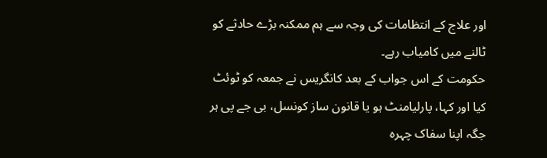اور علاج کے انتظامات کی وجہ سے ہم ممکنہ بڑے حادثے کو ٹالنے میں کامیاب رہے۔
حکومت کے اس جواب کے بعد کانگریس نے جمعہ کو ٹوئٹ کیا اور کہا، پارلیامنٹ ہو یا قانون ساز کونسل، بی جے پی ہر جگہ اپنا سفاک چہرہ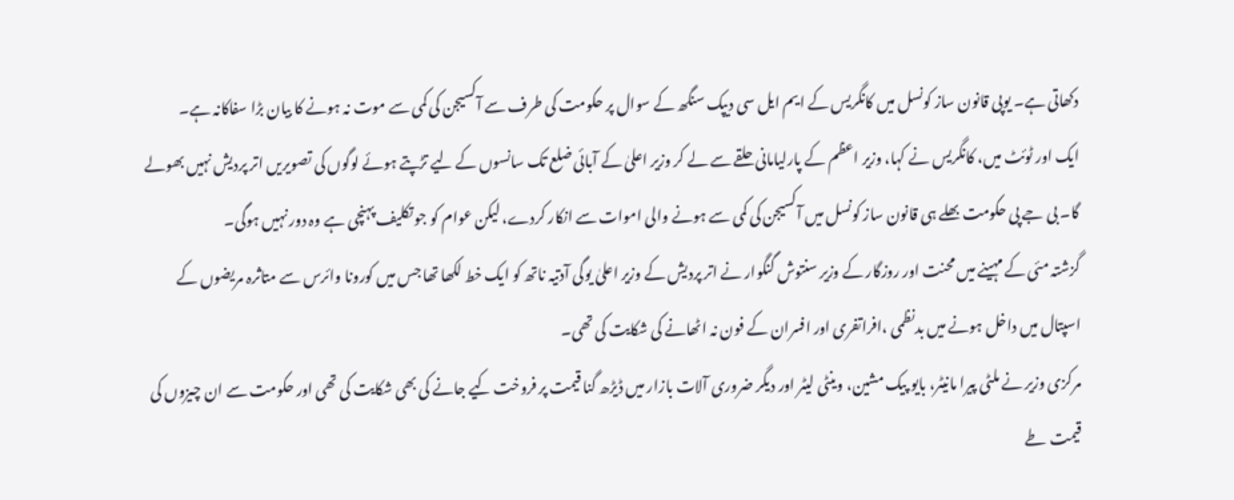دکھاتی ہے۔ یوپی قانون ساز کونسل میں کانگریس کے ایم ایل سی دیپک سنگھ کے سوال پر حکومت کی طرف سے آکسیجن کی کمی سے موت نہ ہونے کا بیان بڑا سفاکانہ ہے۔
ایک اور ٹوئٹ میں، کانگریس نے کہا، وزیر اعظم کے پارلیامانی حلقے سے لے کر وزیر اعلیٰ کے آبائی ضلع تک سانسوں کے لیے تڑپتے ہوئے لوگوں کی تصویریں اتر پردیش نہیں بھولے گا۔ بی جے پی حکومت بھلے ہی قانون ساز کونسل میں آکسیجن کی کمی سے ہونے والی اموات سے انکار کردے، لیکن عوام کو جو تکلیف پہنچی ہے وہ دور نہیں ہوگی۔
گزشتہ مئی کے مہینے میں محنت اور روزگار کے وزیر سنتوش گنگوار نے اتر پردیش کے وزیر اعلیٰ یوگی آدتیہ ناتھ کو ایک خط لکھا تھا جس میں کورونا وائرس سے متاثرہ مریضوں کے اسپتال میں داخل ہونے میں بدنظمی ،افراتفری اور افسران کے فون نہ اٹھانے کی شکایت کی تھی۔
مرکزی وزیر نے ملٹی پیرا مانیٹر، بایو پیک مشین، وینٹی لیٹر اور دیگر ضروری آلات بازار میں ڈیڑھ گنا قیمت پر فروخت کیے جانے کی بھی شکایت کی تھی اور حکومت سے ان چیزوں کی قیمت طے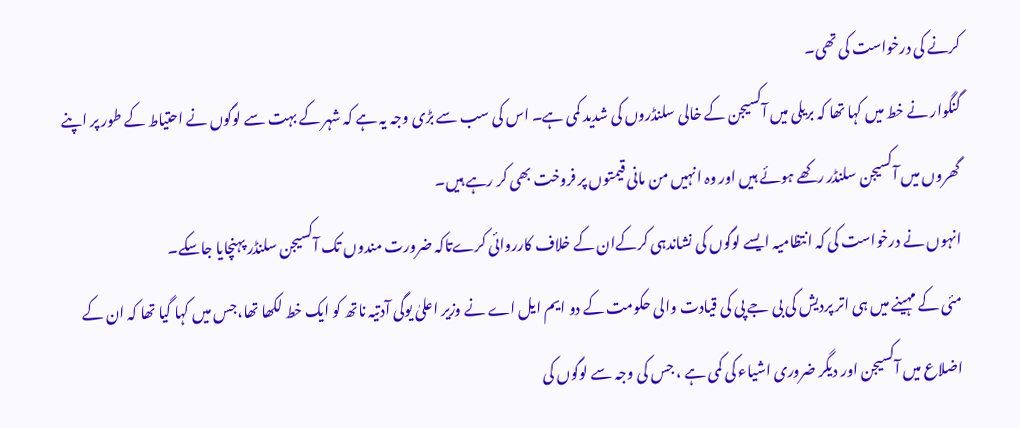کرنے کی درخواست کی تھی۔
گنگوار نے خط میں کہا تھا کہ بریلی میں آکسیجن کے خالی سلنڈروں کی شدید کمی ہے۔ اس کی سب سے بڑی وجہ یہ ہے کہ شہر کے بہت سے لوگوں نے احتیاط کے طور پر اپنے گھروں میں آکسیجن سلنڈر رکھے ہوئے ہیں اور وہ انہیں من مانی قیمتوں پر فروخت بھی کر رہے ہیں۔
انہوں نے درخواست کی کہ انتظامیہ ایسے لوگوں کی نشاندہی کرکےان کے خلاف کارروائی کرےتاکہ ضرورت مندوں تک آکسیجن سلنڈر پہنچایا جاسکے۔
مئی کے مہینے میں ہی اتر پردیش کی بی جے پی کی قیادت والی حکومت کے دو ایم ایل اے نے وزیر اعلیٰ یوگی آدتیہ ناتھ کو ایک خط لکھا تھا،جس میں کہا گیا تھا کہ ان کے اضلاع میں آکسیجن اور دیگر ضروری اشیاء کی کمی ہے ، جس کی وجہ سے لوگوں کی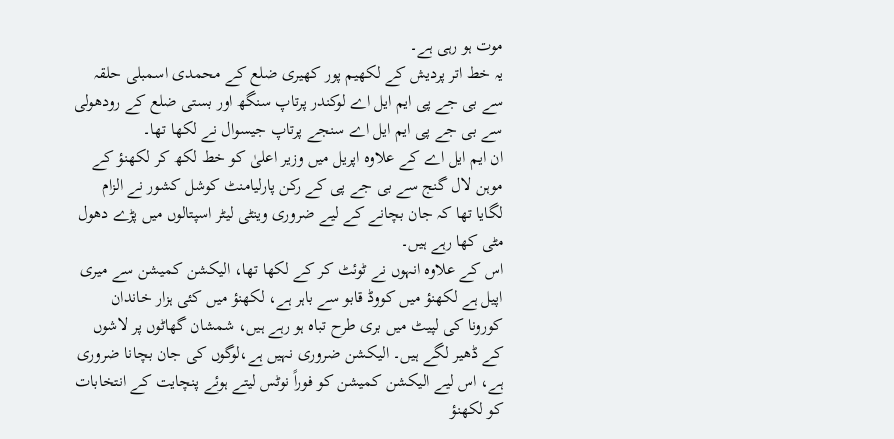موت ہو رہی ہے۔
یہ خط اتر پردیش کے لکھیم پور کھیری ضلع کے محمدی اسمبلی حلقہ سے بی جے پی ایم ایل اے لوکندر پرتاپ سنگھ اور بستی ضلع کے رودھولی سے بی جے پی ایم ایل اے سنجے پرتاپ جیسوال نے لکھا تھا۔
ان ایم ایل اے کے علاوہ اپریل میں وزیر اعلیٰ کو خط لکھ کر لکھنؤ کے موہن لال گنج سے بی جے پی کے رکن پارلیامنٹ کوشل کشور نے الزام لگایا تھا کہ جان بچانے کے لیے ضروری وینٹی لیٹر اسپتالوں میں پڑے دھول مٹی کھا رہے ہیں۔
اس کے علاوہ انہوں نے ٹوئٹ کر کے لکھا تھا، الیکشن کمیشن سے میری اپیل ہے لکھنؤ میں کووڈ قابو سے باہر ہے، لکھنؤ میں کئی ہزار خاندان کورونا کی لپیٹ میں بری طرح تباہ ہو رہے ہیں، شمشان گھاٹوں پر لاشوں کے ڈھیر لگے ہیں۔ الیکشن ضروری نہیں ہے،لوگوں کی جان بچانا ضروری ہے، اس لیے الیکشن کمیشن کو فوراً نوٹس لیتے ہوئے پنچایت کے انتخابات کو لکھنؤ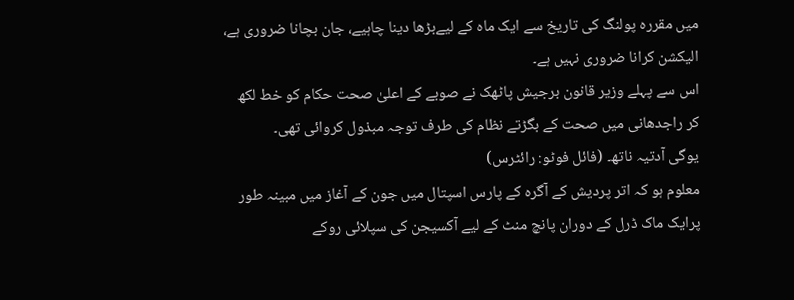میں مقررہ پولنگ کی تاریخ سے ایک ماہ کے لیےبڑھا دینا چاہیے، جان بچانا ضروری ہے، الیکشن کرانا ضروری نہیں ہے۔
اس سے پہلے وزیر قانون برجیش پاٹھک نے صوبے کے اعلیٰ صحت حکام کو خط لکھ کر راجدھانی میں صحت کے بگڑتے نظام کی طرف توجہ مبذول کروائی تھی۔
یوگی آدتیہ ناتھ۔ (فائل فوٹو: رائٹرس)
معلوم ہو کہ اتر پردیش کے آگرہ کے پارس اسپتال میں جون کے آغاز میں مبینہ طور پرایک ماک ڈرل کے دوران پانچ منٹ کے لیے آکسیجن کی سپلائی روکے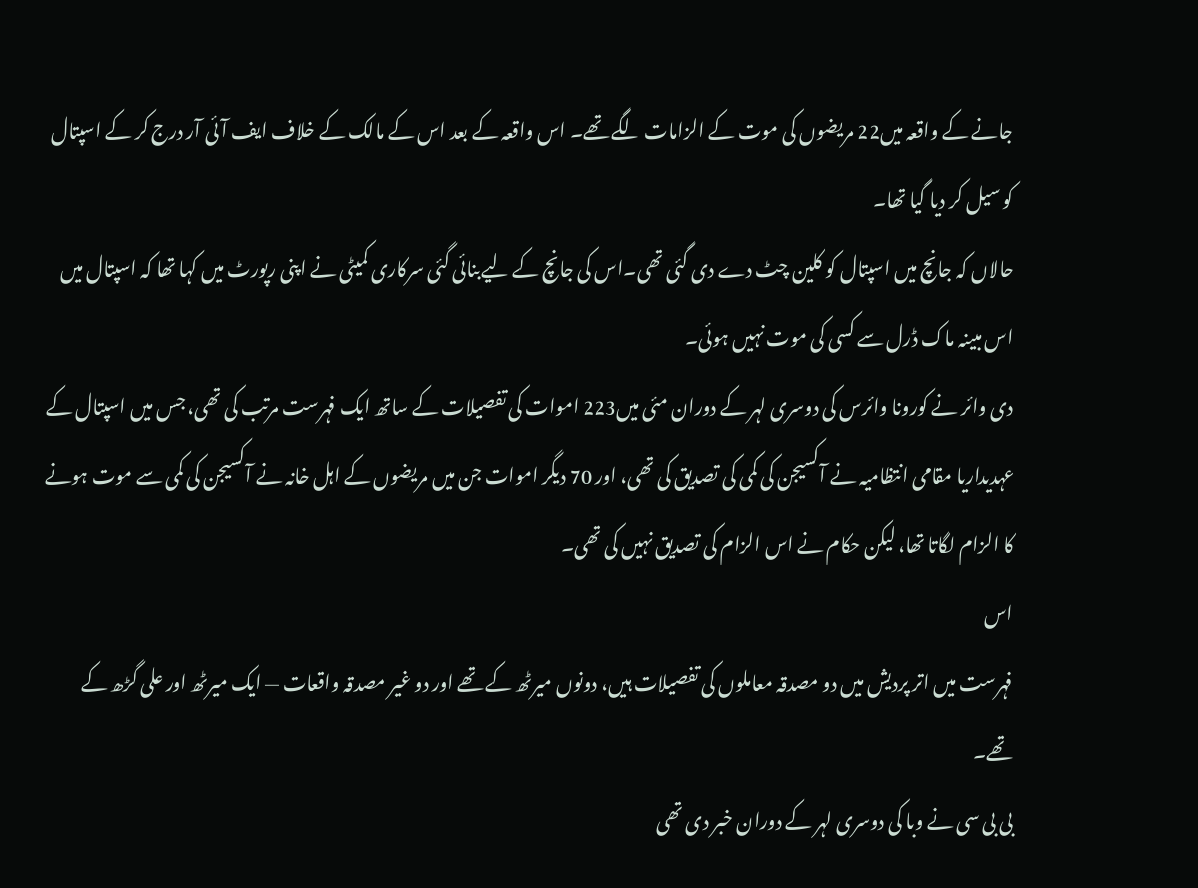جانے کے واقعہ میں22 مریضوں کی موت کے الزامات لگے تھے۔ اس واقعہ کے بعد اس کے مالک کے خلاف ایف آئی آر درج کر کے اسپتال کو سیل کر دیا گیا تھا۔
حالاں کہ جانچ میں اسپتال کو کلین چٹ دے دی گئی تھی۔اس کی جانچ کے لیےبنائی گئی سرکاری کمیٹی نے اپنی رپورٹ میں کہا تھا کہ اسپتال میں اس مبینہ ماک ڈرل سے کسی کی موت نہیں ہوئی۔
دی وائر نے کورونا وائرس کی دوسری لہر کے دوران مئی میں223 اموات کی تفصیلات کے ساتھ ایک فہرست مرتب کی تھی، جس میں اسپتال کے عہدیداریا مقامی انتظامیہ نے آکسیجن کی کمی کی تصدیق کی تھی، اور 70 دیگر اموات جن میں مریضوں کے اہل خانہ نے آکسیجن کی کمی سے موت ہونے کا الزام لگاتا تھا، لیکن حکام نے اس الزام کی تصدیق نہیں کی تھی۔
اس
فہرست میں اتر پردیش میں دو مصدقہ معاملوں کی تفصیلات ہیں، دونوں میرٹھ کے تھے اور دو غیر مصدقہ واقعات — ایک میرٹھ اور علی گڑھ کے تھے۔
بی بی سی نے وبا کی دوسری لہر کے دوران خبر دی تھی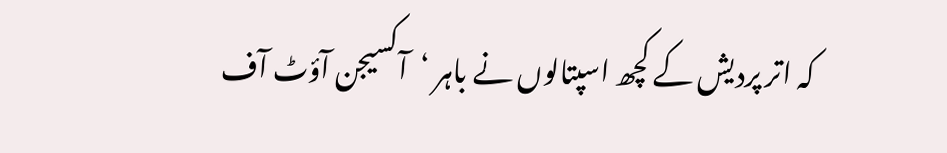کہ اتر پردیش کے کچھ اسپتالوں نے باہر ‘آکسیجن آؤٹ آف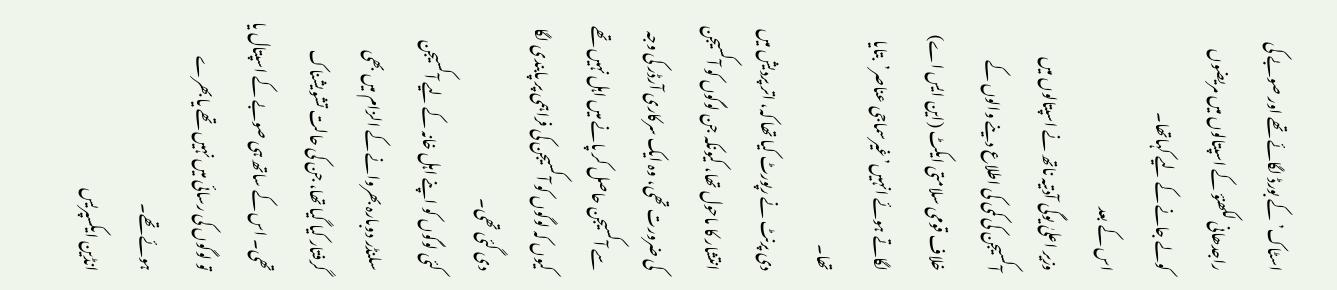اسٹاک’کے بورڈ لگائے تھے اور صوبے کی راجدھانی لکھنؤ کے اسپتالوں میں مریضوں کولے جانے کے لیے کہاتھا۔
اس کے بعد
وزیر اعلیٰ یوگی آدتیہ ناتھ نے اسپتالوں میں آکسیجن کی کمی کی اطلاع دینے والوں کے خلاف قومی سلامتی ایکٹ (این ایس اے) لگاتے ہوئے انہیں’غیرسماجی عناصر’بتایا تھا۔
دی پرنٹ نے رپورٹ کیا تھا کہ، اتر پردیش میں انتشار کا ماحول تھا، کیونکہ جن لوگوں کو آکسیجن کی ضرورت تھی، وہ ایک سرکاری آرڈر کی وجہ سے آکسیجن حاصل کر پانے میں اہل نہیں تھے کیوں کہ لوگوں کو آکسیجن کی فراہمی پر پابندی لگا دی گئی تھی۔
کئی لوگوں کو اپنے اہل خانہ کے لیے آکسیجن سلنڈر دوبارہ بھروانے کے الزام میں بھی گرفتار کیا گیا تھا، جن کی حالت تشویشناک تھی۔ اس کے ساتھ ہی صوبے کے اسپتال یا تو لوگوں کی رسائی میں نہیں تھے یا بھرے ہوئے تھے۔
انڈین ایکسپریس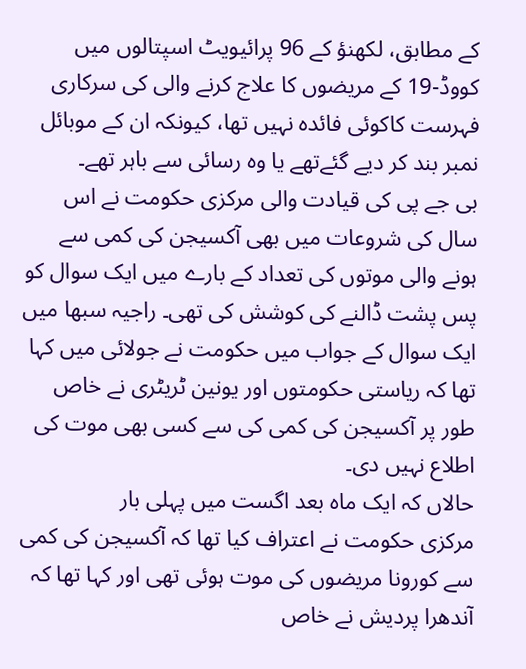کے مطابق، لکھنؤ کے 96 پرائیویٹ اسپتالوں میں کووڈ-19 کے مریضوں کا علاج کرنے والی کی سرکاری فہرست کاکوئی فائدہ نہیں تھا، کیونکہ ان کے موبائل نمبر بند کر دیے گئےتھے یا وہ رسائی سے باہر تھے۔
بی جے پی کی قیادت والی مرکزی حکومت نے اس سال کی شروعات میں بھی آکسیجن کی کمی سے ہونے والی موتوں کی تعداد کے بارے میں ایک سوال کو پس پشت ڈالنے کی کوشش کی تھی۔ راجیہ سبھا میں ایک سوال کے جواب میں حکومت نے جولائی میں کہا تھا کہ ریاستی حکومتوں اور یونین ٹریٹری نے خاص طور پر آکسیجن کی کمی کی سے کسی بھی موت کی اطلاع نہیں دی۔
حالاں کہ ایک ماہ بعد اگست میں پہلی بار
مرکزی حکومت نے اعتراف کیا تھا کہ آکسیجن کی کمی سے کورونا مریضوں کی موت ہوئی تھی اور کہا تھا کہ آندھرا پردیش نے خاص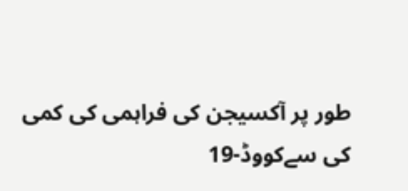طور پر آکسیجن کی فراہمی کی کمی کی سےکووڈ-19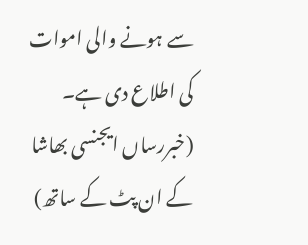سے ہونے والی اموات کی اطلاع دی ہے۔
(خبررساں ایجنسی بھاشا کے ان پٹ کے ساتھ)